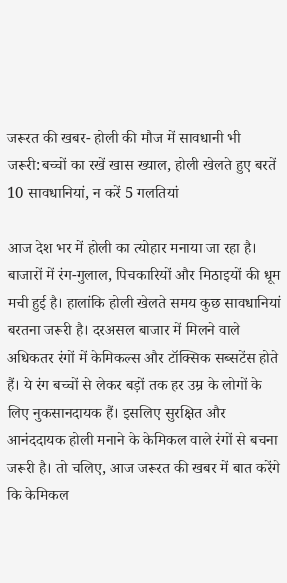जरूरत की खबर- होली की मौज में सावधानी भी जरूरी:बच्चों का रखें खास ख्याल, होली खेलते हुए बरतें 10 सावधानियां, न करें 5 गलतियां

आज देश भर में होली का त्योहार मनाया जा रहा है। बाजारों में रंग-गुलाल, पिचकारियों और मिठाइयों की धूम मची हुई है। हालांकि होली खेलते समय कुछ सावधानियां बरतना जरूरी है। दरअसल बाजार में मिलने वाले अधिकतर रंगों में केमिकल्स और टॉक्सिक सब्सटेंस होते हैं। ये रंग बच्चों से लेकर बड़ों तक हर उम्र के लोगों के लिए नुकसानदायक हैं। इसलिए सुरक्षित और आनंददायक होली मनाने के केमिकल वाले रंगों से बचना जरूरी है। तो चलिए, आज जरूरत की खबर में बात करेंगे कि केमिकल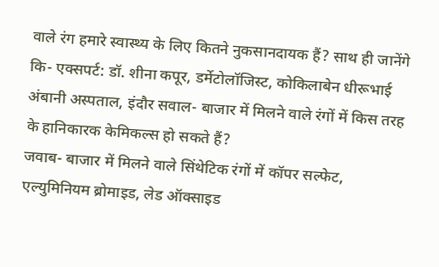वाले रंग हमारे स्वास्थ्य के लिए कितने नुकसानदायक हैं? साथ ही जानेंगे कि- एक्सपर्ट: डॉ. शीना कपूर, डर्मेटोलॉजिस्ट, कोकिलाबेन धीरूभाई अंबानी अस्पताल, इंदौर सवाल- बाजार में मिलने वाले रंगों में किस तरह के हानिकारक केमिकल्स हो सकते हैं?
जवाब- बाजार में मिलने वाले सिंथेटिक रंगों में कॉपर सल्फेट, एल्युमिनियम ब्रोमाइड, लेड ऑक्साइड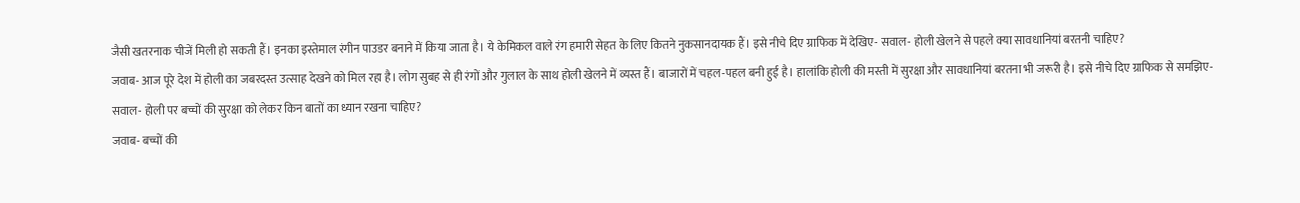जैसी खतरनाक चीजें मिली हो सकती हैं। इनका इस्तेमाल रंगीन पाउडर बनाने में किया जाता है। ये केमिकल वाले रंग हमारी सेहत के लिए कितने नुकसानदायक हैं। इसे नीचे दिए ग्राफिक में देखिए- सवाल- होली खेलने से पहले क्या सावधानियां बरतनी चाहिए?
जवाब- आज पूरे देश में होली का जबरदस्त उत्साह देखने को मिल रहा है। लोग सुबह से ही रंगों और गुलाल के साथ होली खेलने में व्यस्त हैं। बाजारों में चहल-पहल बनी हुई है। हालांकि होली की मस्ती में सुरक्षा और सावधानियां बरतना भी जरूरी है। इसे नीचे दिए ग्राफिक से समझिए- सवाल- होली पर बच्चों की सुरक्षा को लेकर किन बातों का ध्यान रखना चाहिए?
जवाब- बच्चों की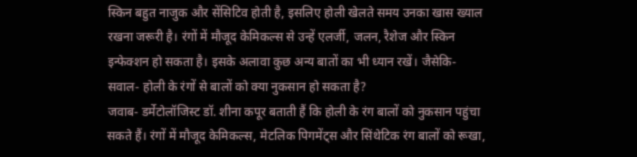स्किन बहुत नाजुक और सेंसिटिव होती है, इसलिए होली खेलते समय उनका खास ख्याल रखना जरूरी है। रंगों में मौजूद केमिकल्स से उन्हें एलर्जी, जलन, रैशेज और स्किन इन्फेक्शन हो सकता है। इसके अलावा कुछ अन्य बातों का भी ध्यान रखें। जैसेकि- सवाल- होली के रंगों से बालों को क्या नुकसान हो सकता है?
जवाब- डर्मेटोलॉजिस्ट डॉ. शीना कपूर बताती हैं कि होली के रंग बालों को नुकसान पहुंचा सकते हैं। रंगों में मौजूद केमिकल्स, मेटलिक पिगमेंट्स और सिंथेटिक रंग बालों को रूखा,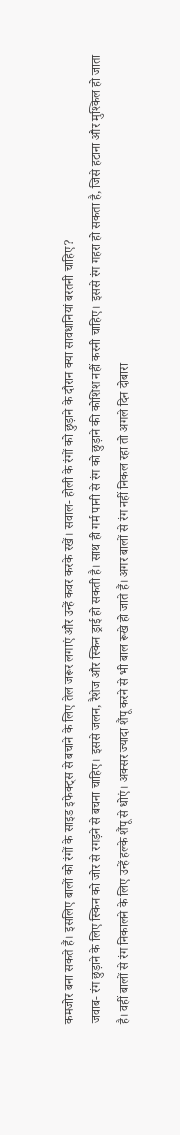कमजोर बना सकते हैं। इसलिए बालों को रंगों के साइड इफेक्ट्स से बचाने के लिए तेल जरूर लगाएं और उन्हें कवर करके रखें। सवाल- होली के रंगों को छुड़ाने के दौरान क्या सावधानियां बरतनी चाहिए?
जवाब- रंग छुड़ाने के लिए स्किन को जोर से रगड़ने से बचना चाहिए। इससे जलन, रैशेज और स्किन ड्राई हो सकती है। साथ ही गर्म पानी से रंग को छुड़ाने की कोशिश नहीं करनी चाहिए। इससे रंग गहरा हो सकता है, जिसे हटाना और मुश्किल हो जाता है। वहीं बालों से रंग निकालने के लिए उन्हें हल्के शैंपू से धोएं। अक्सर ज्यादा शैंपू करने से भी बाल रूखे हो जाते हैं। अगर बालों से रंग नहीं निकल रहा तो अगले दिन दोबारा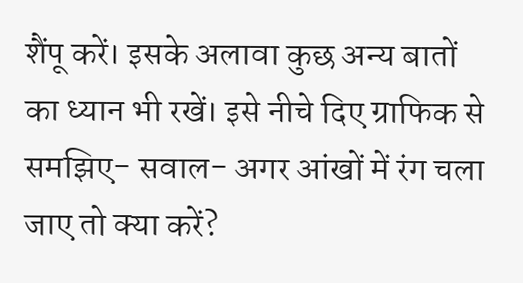शैंपू करें। इसके अलावा कुछ अन्य बातों का ध्यान भी रखें। इसे नीचे दिए ग्राफिक से समझिए- सवाल- अगर आंखों में रंग चला जाए तो क्या करें?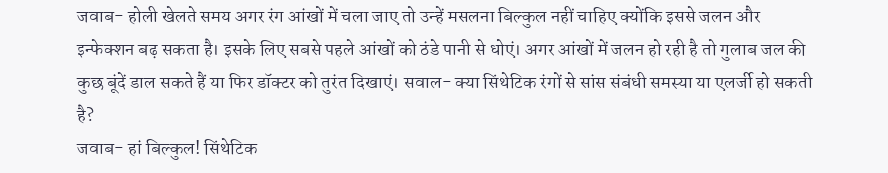जवाब- होली खेलते समय अगर रंग आंखों में चला जाए तो उन्हें मसलना बिल्कुल नहीं चाहिए क्योंकि इससे जलन और इन्फेक्शन बढ़ सकता है। इसके लिए सबसे पहले आंखों को ठंडे पानी से धोएं। अगर आंखों में जलन हो रही है तो गुलाब जल की कुछ बूंदें डाल सकते हैं या फिर डॉक्टर को तुरंत दिखाएं। सवाल- क्या सिंथेटिक रंगों से सांस संबंधी समस्या या एलर्जी हो सकती है?
जवाब- हां बिल्कुल! सिंथेटिक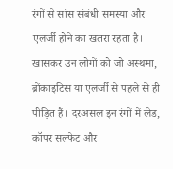रंगों से सांस संबंधी समस्या और एलर्जी होने का खतरा रहता है। खासकर उन लोगों को जो अस्थमा, ब्रोंकाइटिस या एलर्जी से पहले से ही पीड़ित हैं। दरअसल इन रंगों में लेड, कॉपर सल्फेट और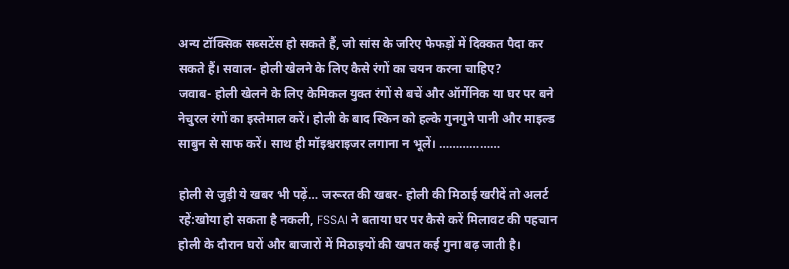अन्य टॉक्सिक सब्सटेंस हो सकते हैं, जो सांस के जरिए फेफड़ों में दिक्कत पैदा कर सकते हैं। सवाल- होली खेलने के लिए कैसे रंगों का चयन करना चाहिए?
जवाब- होली खेलने के लिए केमिकल युक्त रंगों से बचें और ऑर्गेनिक या घर पर बने नेचुरल रंगों का इस्तेमाल करें। होली के बाद स्किन को हल्के गुनगुने पानी और माइल्ड साबुन से साफ करें। साथ ही मॉइश्चराइजर लगाना न भूलें। ………………

होली से जुड़ी ये खबर भी पढ़ें… जरूरत की खबर- होली की मिठाई खरीदें तो अलर्ट रहें:खोया हो सकता है नकली, FSSAI ने बताया घर पर कैसे करें मिलावट की पहचान होली के दौरान घरों और बाजारों में मिठाइयों की खपत कई गुना बढ़ जाती है।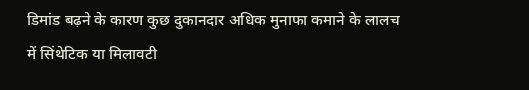डिमांड बढ़ने के कारण कुछ दुकानदार अधिक मुनाफा कमाने के लालच में सिंथेटिक या मिलावटी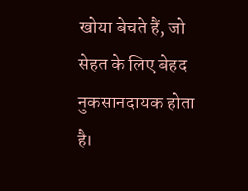खोया बेचते हैं, जो सेहत के लिए बेहद नुकसानदायक होता है।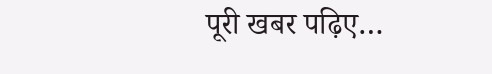पूरी खबर पढ़िए…